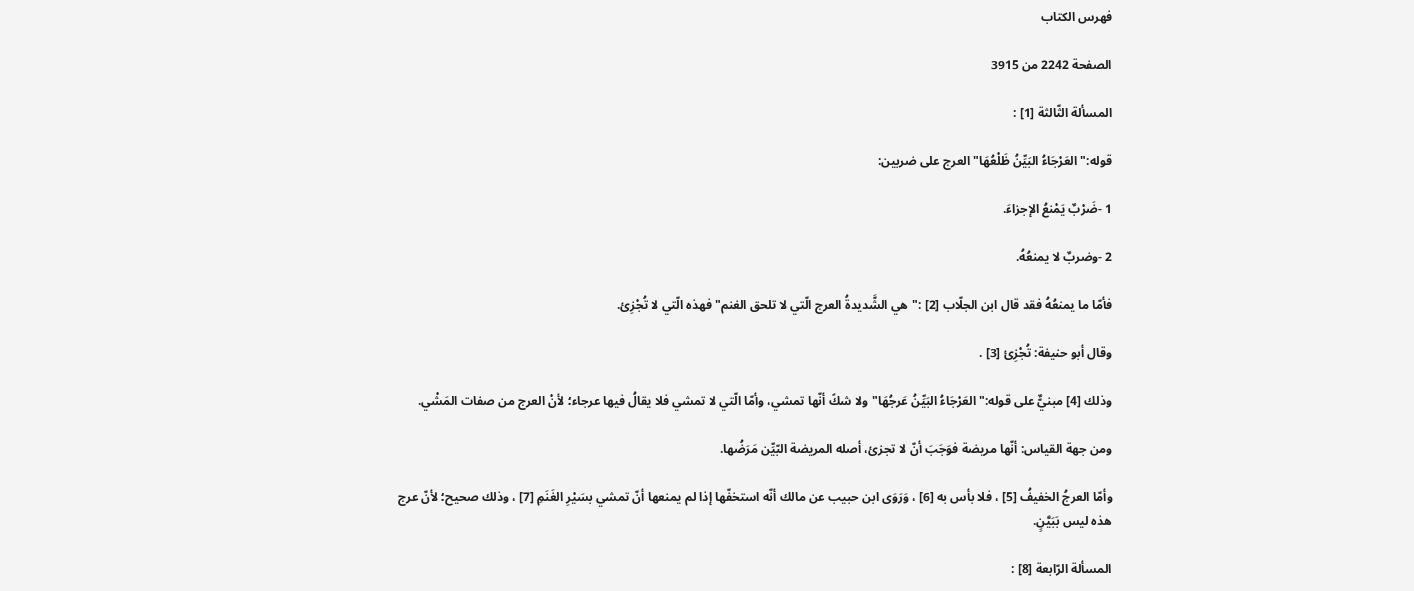فهرس الكتاب

الصفحة 2242 من 3915

المسألة الثّالثة [1] :

قوله:"العَرْجَاءُ البَيِّنُ ظَلْعُهَا"العرج على ضربين:

1 -ضَرْبٌ يَمْنعُ الإجزاءَ.

2 -وضربٌ لا يمنعُهُ.

فأمّا ما يمنعُهُ فقد قال ابن الجلّاب [2] :"هي الشَّديدةُ العرج الّتي لا تلحق الغنم"فهذه الّتي لا تُجْزِئ.

وقال أبو حنيفة: تُجْزِئ [3] .

وذلك [4] مبنيٌّ على قوله:"العَرْجَاءُ البَيِّنُ عَرجُهَا"ولا شكً أنّها تمشي، وأمّا الّتي لا تمشي فلا يقالُ فيها عرجاء؛ لأنْ العرج من صفات المَشْي.

ومن جهة القياس: أنّها مريضة فوَجَبَ أنّ لا تجزئ، أصله المريضة البّيِّن مَرَضُها.

وأمّا العرجُ الخفيفُ [5] ، فلا بأس به [6] ، وَرَوَى ابن حبيب عن مالك أنّه استخفّها إذا لم يمنعها أنّ تمشي بسَيْرِ الغَنَمِ [7] ، وذلك صحيح؛ لأنّ عرج هذه ليس بَبَيَّنٍ.

المسألة الرّابعة [8] :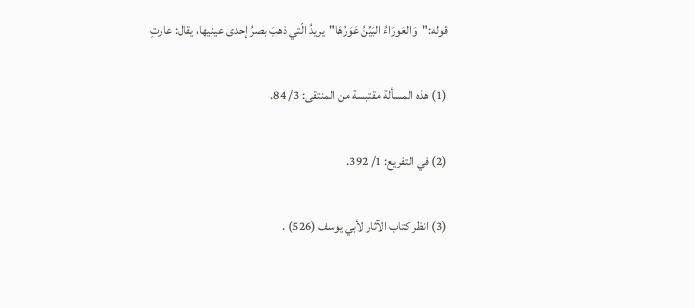قوله:"وَالعَورَاءُ البَيِّنُ عَوَرُهَا"يريدُ الّتي ذهبَ بصرُ إحدى عينيها، يقال: عارتِ

(1) هذه المسألة مقتبسة من المنتقى: 3/ 84.

(2) في التفريع: 1/ 392.

(3) انظر كتاب الآثار لأبي يوسف (526) .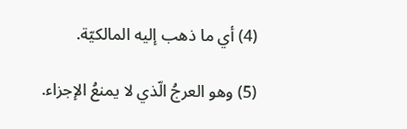(4) أي ما ذهب إليه المالكيّة.

(5) وهو العرجُ الّذي لا يمنعُ الإجزاء.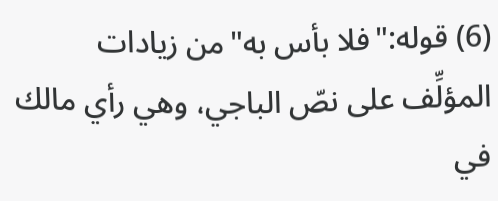(6) قوله:"فلا بأس به"من زيادات المؤلِّف على نصّ الباجي، وهي رأي مالك في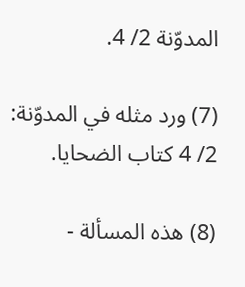المدوّنة 2/ 4.

(7) ورد مثله في المدوّنة: 2/ 4 كتاب الضحايا.

(8) هذه المسألة -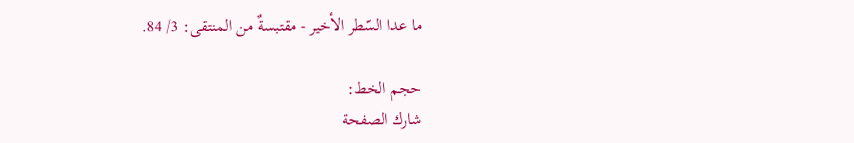ما عدا السّطر الأخير - مقتبسةٌ من المنتقى: 3/ 84.

حجم الخط:
شارك الصفحة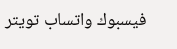فيسبوك واتساب تويتر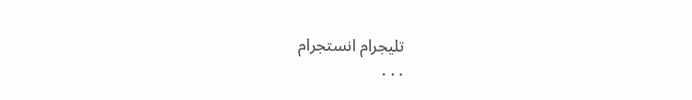تليجرام انستجرام
. . .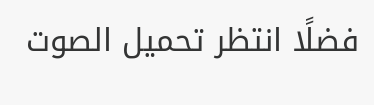فضلًا انتظر تحميل الصوت